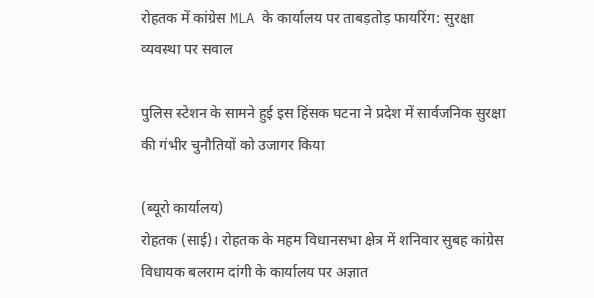रोहतक में कांग्रेस MLA के कार्यालय पर ताबड़तोड़ फायरिंग: सुरक्षा व्यवस्था पर सवाल

पुलिस स्टेशन के सामने हुई इस हिंसक घटना ने प्रदेश में सार्वजनिक सुरक्षा की गंभीर चुनौतियों को उजागर किया

(ब्यूरो कार्यालय)
रोहतक (साई)। रोहतक के महम विधानसभा क्षेत्र में शनिवार सुबह कांग्रेस विधायक बलराम दांगी के कार्यालय पर अज्ञात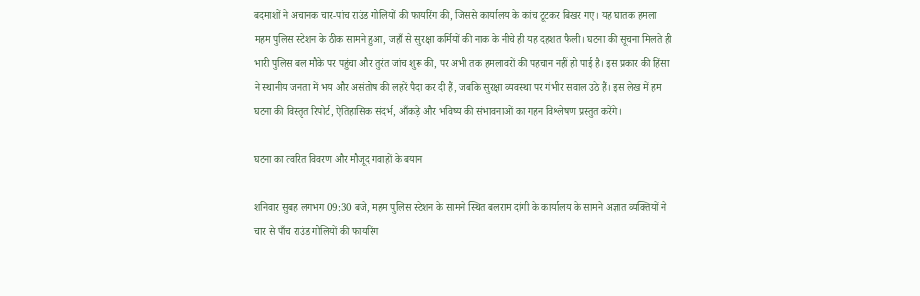बदमाशों ने अचानक चार‑पांच राउंड गोलियों की फायरिंग की, जिससे कार्यालय के कांच टूटकर बिखर गए। यह घातक हमला महम पुलिस स्टेशन के ठीक सामने हुआ, जहाँ से सुरक्षा कर्मियों की नाक के नीचे ही यह दहशत फैली। घटना की सूचना मिलते ही भारी पुलिस बल मौके पर पहुंचा और तुरंत जांच शुरू की, पर अभी तक हमलावरों की पहचान नहीं हो पाई है। इस प्रकार की हिंसा ने स्थानीय जनता में भय और असंतोष की लहरें पैदा कर दी हैं, जबकि सुरक्षा व्यवस्था पर गंभीर सवाल उठे हैं। इस लेख में हम घटना की विस्तृत रिपोर्ट, ऐतिहासिक संदर्भ, आँकड़े और भविष्य की संभावनाओं का गहन विश्लेषण प्रस्तुत करेंगे।

घटना का त्वरित विवरण और मौजूद गवाहों के बयान

शनिवार सुबह लगभग 09:30 बजे, महम पुलिस स्टेशन के सामने स्थित बलराम दांगी के कार्यालय के सामने अज्ञात व्यक्तियों ने चार से पाँच राउंड गोलियों की फायरिंग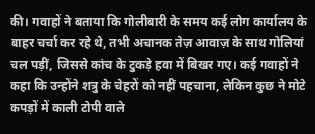की। गवाहों ने बताया कि गोलीबारी के समय कई लोग कार्यालय के बाहर चर्चा कर रहे थे, तभी अचानक तेज़ आवाज़ के साथ गोलियां चल पड़ीं, जिससे कांच के टुकड़े हवा में बिखर गए। कई गवाहों ने कहा कि उन्होंने शत्रु के चेहरों को नहीं पहचाना, लेकिन कुछ ने मोटे कपड़ों में काली टोपी वाले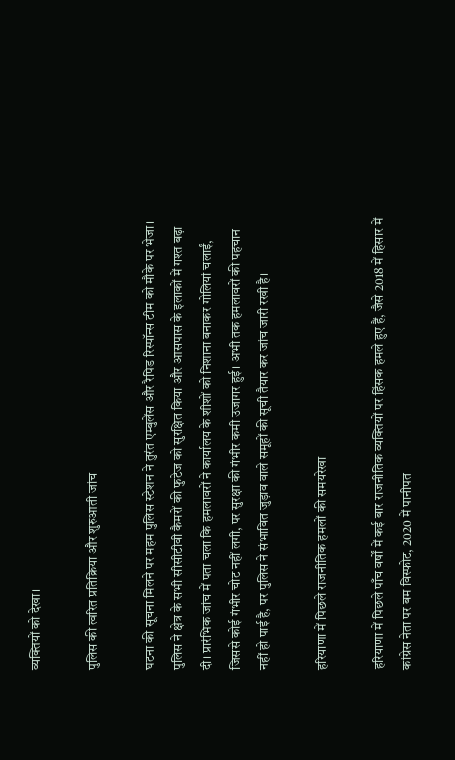व्यक्तियों को देखा।

पुलिस की त्वरित प्रतिक्रिया और शुरुआती जांच

घटना की सूचना मिलने पर महम पुलिस स्टेशन ने तुरंत एम्बुलेंस और रैपिड रिस्पॉन्स टीम को मौके पर भेजा। पुलिस ने क्षेत्र के सभी सीसीटीवी कैमरों की फुटेज को सुरक्षित किया और आसपास के इलाकों में गश्त बढ़ा दी। प्रारंभिक जांच में पता चला कि हमलावरों ने कार्यालय के शीशों को निशाना बनाकर गोलियां चलाईं, जिससे कोई गंभीर चोट नहीं लगी, पर सुरक्षा की गंभीर कमी उजागर हुई। अभी तक हमलावरों की पहचान नहीं हो पाई है, पर पुलिस ने संभावित जुड़ाव वाले समूहों की सूची तैयार कर जांच जारी रखी है।

हरियाणा में पिछले राजनीतिक हमलों की समयरेखा

हरियाणा में पिछले पाँच वर्षों में कई बार राजनीतिक व्यक्तियों पर हिंसक हमले हुए हैं, जैसे 2018 में हिसार में कांग्रेस नेता पर बम विस्फोट, 2020 में पानीपत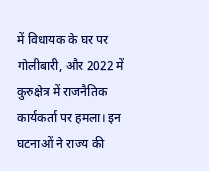में विधायक के घर पर गोलीबारी, और 2022 में कुरुक्षेत्र में राजनैतिक कार्यकर्ता पर हमला। इन घटनाओं ने राज्य की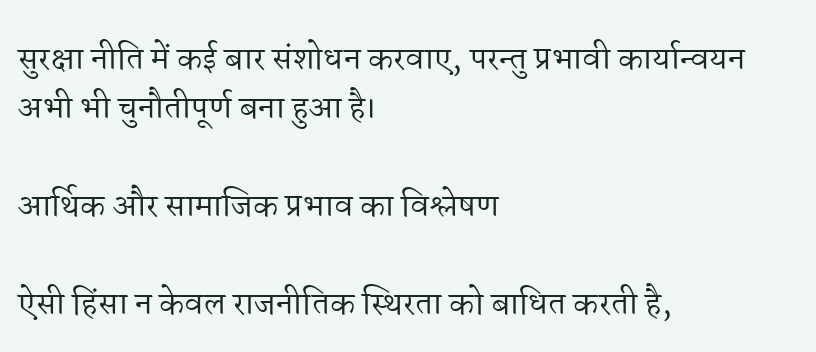सुरक्षा नीति में कई बार संशोधन करवाए, परन्तु प्रभावी कार्यान्वयन अभी भी चुनौतीपूर्ण बना हुआ है।

आर्थिक और सामाजिक प्रभाव का विश्लेषण

ऐसी हिंसा न केवल राजनीतिक स्थिरता को बाधित करती है,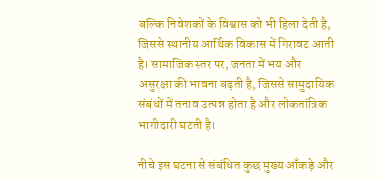बल्कि निवेशकों के विश्वास को भी हिला देती है, जिससे स्थानीय आर्थिक विकास में गिरावट आती है। सामाजिक स्तर पर, जनता में भय और असुरक्षा की भावना बढ़ती है, जिससे सामुदायिक संबंधों में तनाव उत्पन्न होता है और लोकतांत्रिक भागीदारी घटती है।

नीचे इस घटना से संबंधित कुछ मुख्य आँकड़े और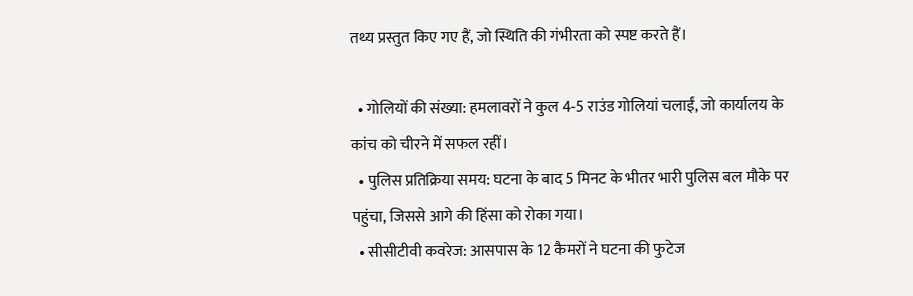तथ्य प्रस्तुत किए गए हैं, जो स्थिति की गंभीरता को स्पष्ट करते हैं।

  • गोलियों की संख्या: हमलावरों ने कुल 4‑5 राउंड गोलियां चलाईं, जो कार्यालय के कांच को चीरने में सफल रहीं।
  • पुलिस प्रतिक्रिया समय: घटना के बाद 5 मिनट के भीतर भारी पुलिस बल मौके पर पहुंचा, जिससे आगे की हिंसा को रोका गया।
  • सीसीटीवी कवरेज: आसपास के 12 कैमरों ने घटना की फुटेज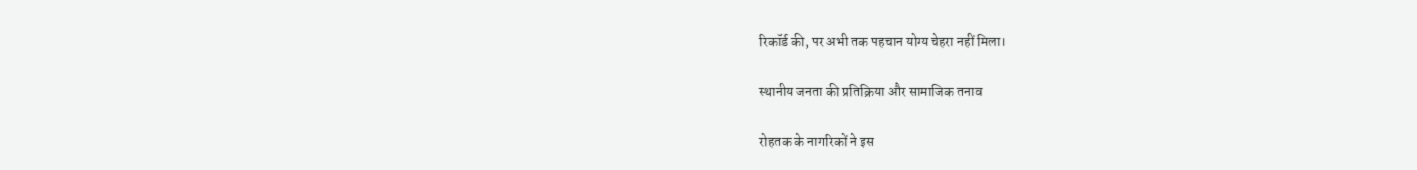रिकॉर्ड की, पर अभी तक पहचान योग्य चेहरा नहीं मिला।

स्थानीय जनता की प्रतिक्रिया और सामाजिक तनाव

रोहतक के नागरिकों ने इस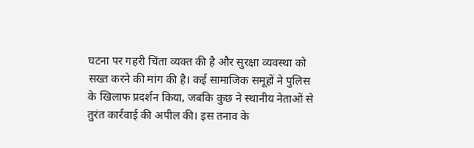घटना पर गहरी चिंता व्यक्त की है और सुरक्षा व्यवस्था को सख्त करने की मांग की है। कई सामाजिक समूहों ने पुलिस के खिलाफ प्रदर्शन किया, जबकि कुछ ने स्थानीय नेताओं से तुरंत कार्रवाई की अपील की। इस तनाव के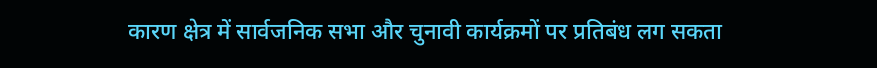कारण क्षेत्र में सार्वजनिक सभा और चुनावी कार्यक्रमों पर प्रतिबंध लग सकता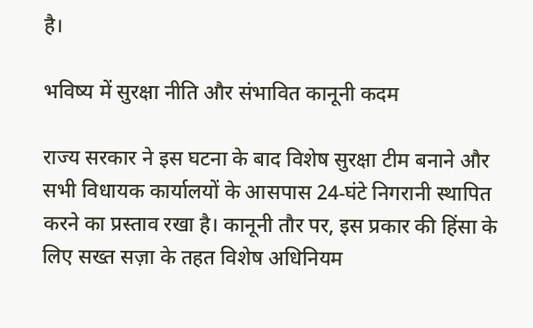है।

भविष्य में सुरक्षा नीति और संभावित कानूनी कदम

राज्य सरकार ने इस घटना के बाद विशेष सुरक्षा टीम बनाने और सभी विधायक कार्यालयों के आसपास 24‑घंटे निगरानी स्थापित करने का प्रस्ताव रखा है। कानूनी तौर पर, इस प्रकार की हिंसा के लिए सख्त सज़ा के तहत विशेष अधिनियम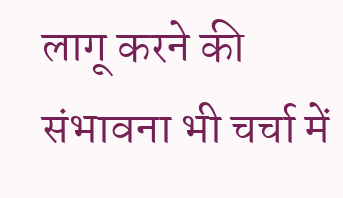लागू करने की संभावना भी चर्चा में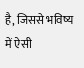है, जिससे भविष्य में ऐसी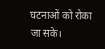घटनाओं को रोका जा सके।